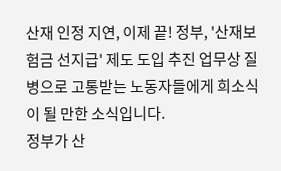산재 인정 지연, 이제 끝! 정부, '산재보험금 선지급' 제도 도입 추진 업무상 질병으로 고통받는 노동자들에게 희소식이 될 만한 소식입니다.
정부가 산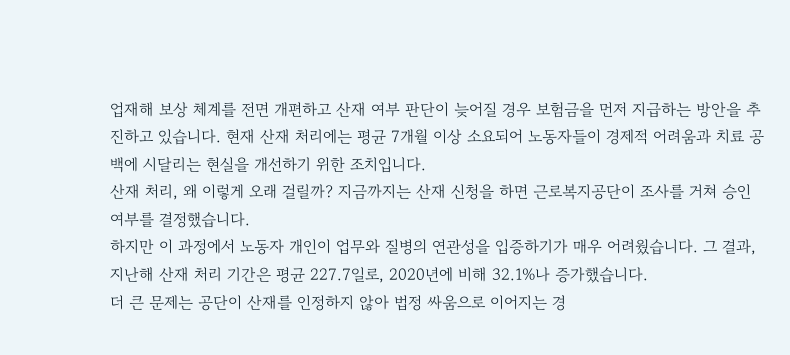업재해 보상 체계를 전면 개편하고 산재 여부 판단이 늦어질 경우 보험금을 먼저 지급하는 방안을 추진하고 있습니다. 현재 산재 처리에는 평균 7개월 이상 소요되어 노동자들이 경제적 어려움과 치료 공백에 시달리는 현실을 개선하기 위한 조치입니다.
산재 처리, 왜 이렇게 오래 걸릴까? 지금까지는 산재 신청을 하면 근로복지공단이 조사를 거쳐 승인 여부를 결정했습니다.
하지만 이 과정에서 노동자 개인이 업무와 질병의 연관성을 입증하기가 매우 어려웠습니다. 그 결과, 지난해 산재 처리 기간은 평균 227.7일로, 2020년에 비해 32.1%나 증가했습니다.
더 큰 문제는 공단이 산재를 인정하지 않아 법정 싸움으로 이어지는 경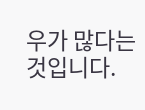우가 많다는 것입니다.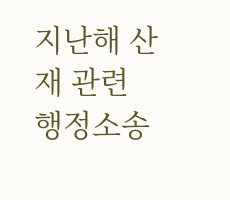지난해 산재 관련 행정소송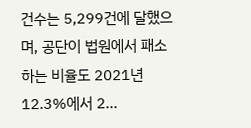건수는 5,299건에 달했으며, 공단이 법원에서 패소하는 비율도 2021년 12.3%에서 2...